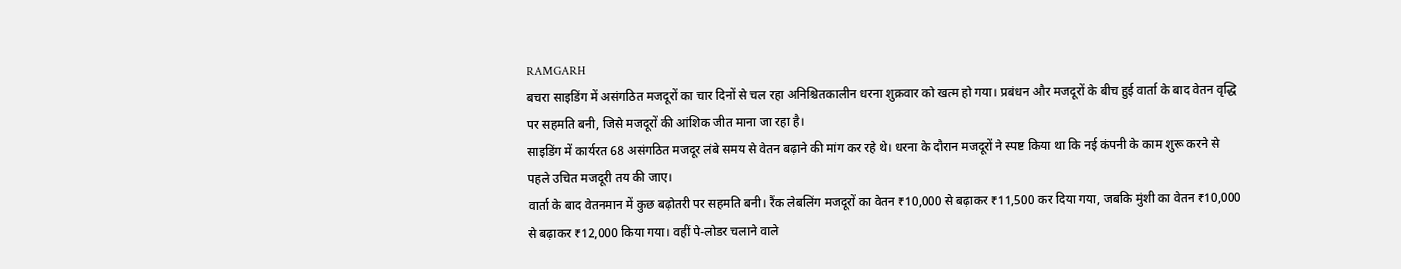RAMGARH
बचरा साइडिंग में असंगठित मजदूरों का चार दिनों से चल रहा अनिश्चितकालीन धरना शुक्रवार को खत्म हो गया। प्रबंधन और मजदूरों के बीच हुई वार्ता के बाद वेतन वृद्धि पर सहमति बनी, जिसे मजदूरों की आंशिक जीत माना जा रहा है।
साइडिंग में कार्यरत 68 असंगठित मजदूर लंबे समय से वेतन बढ़ाने की मांग कर रहे थे। धरना के दौरान मजदूरों ने स्पष्ट किया था कि नई कंपनी के काम शुरू करने से पहले उचित मजदूरी तय की जाए।
वार्ता के बाद वेतनमान में कुछ बढ़ोतरी पर सहमति बनी। रैंक लेबलिंग मजदूरों का वेतन ₹10,000 से बढ़ाकर ₹11,500 कर दिया गया, जबकि मुंशी का वेतन ₹10,000 से बढ़ाकर ₹12,000 किया गया। वहीं पे-लोडर चलाने वाले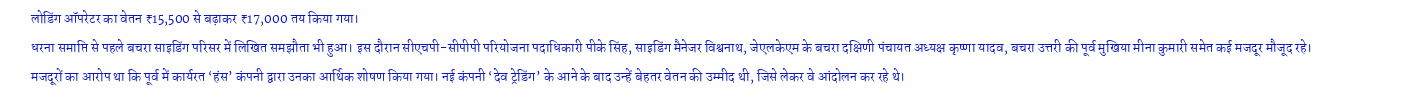लोडिंग ऑपरेटर का वेतन ₹15,500 से बढ़ाकर ₹17,000 तय किया गया।
धरना समाप्ति से पहले बचरा साइडिंग परिसर में लिखित समझौता भी हुआ। इस दौरान सीएचपी-सीपीपी परियोजना पदाधिकारी पीके सिंह, साइडिंग मैनेजर विश्वनाथ, जेएलकेएम के बचरा दक्षिणी पंचायत अध्यक्ष कृष्णा यादव, बचरा उत्तरी की पूर्व मुखिया मीना कुमारी समेत कई मजदूर मौजूद रहे।
मजदूरों का आरोप था कि पूर्व में कार्यरत ‘हंस’ कंपनी द्वारा उनका आर्थिक शोषण किया गया। नई कंपनी ‘देव ट्रेडिंग’ के आने के बाद उन्हें बेहतर वेतन की उम्मीद थी, जिसे लेकर वे आंदोलन कर रहे थे।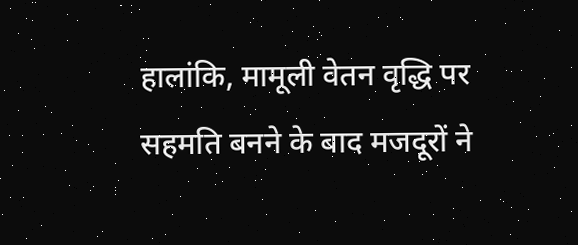हालांकि, मामूली वेतन वृद्धि पर सहमति बनने के बाद मजदूरों ने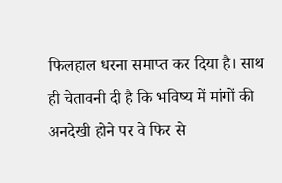फिलहाल धरना समाप्त कर दिया है। साथ ही चेतावनी दी है कि भविष्य में मांगों की अनदेखी होने पर वे फिर से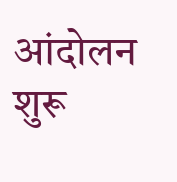आंदोलन शुरू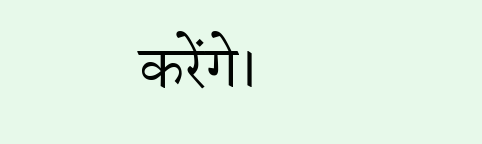करेंगे।